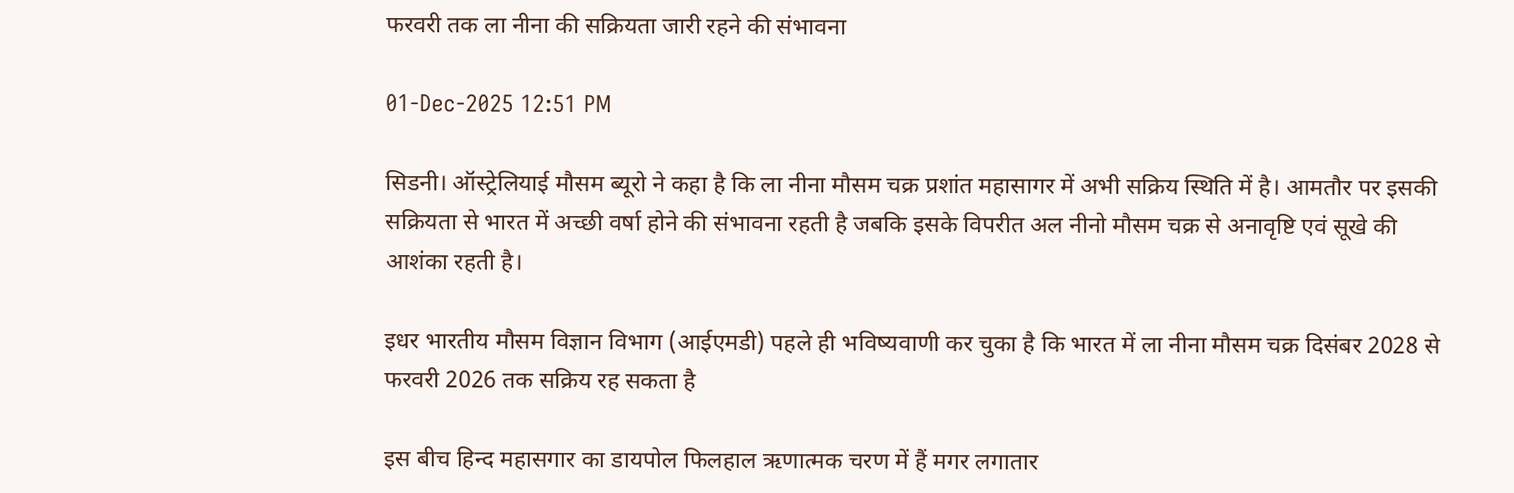फरवरी तक ला नीना की सक्रियता जारी रहने की संभावना

01-Dec-2025 12:51 PM

सिडनी। ऑस्ट्रेलियाई मौसम ब्यूरो ने कहा है कि ला नीना मौसम चक्र प्रशांत महासागर में अभी सक्रिय स्थिति में है। आमतौर पर इसकी सक्रियता से भारत में अच्छी वर्षा होने की संभावना रहती है जबकि इसके विपरीत अल नीनो मौसम चक्र से अनावृष्टि एवं सूखे की आशंका रहती है।

इधर भारतीय मौसम विज्ञान विभाग (आईएमडी) पहले ही भविष्यवाणी कर चुका है कि भारत में ला नीना मौसम चक्र दिसंबर 2028 से फरवरी 2026 तक सक्रिय रह सकता है

इस बीच हिन्द महासगार का डायपोल फिलहाल ऋणात्मक चरण में हैं मगर लगातार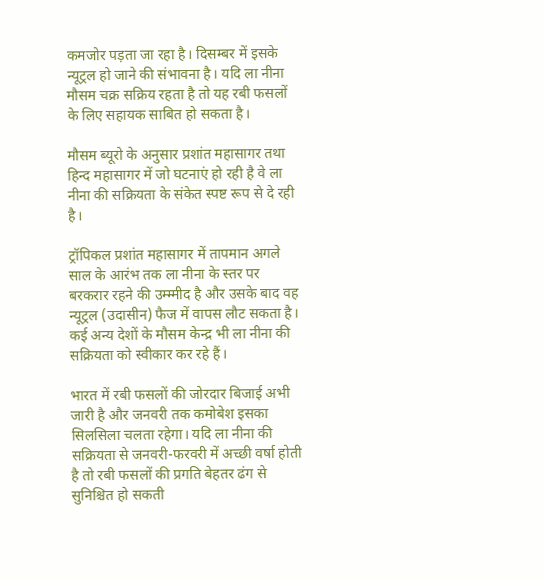कमजोर पड़ता जा रहा है। दिसम्बर में इसके न्यूट्रल हो जाने की संभावना है। यदि ला नीना मौसम चक्र सक्रिय रहता है तो यह रबी फसलों के लिए सहायक साबित हो सकता है।

मौसम ब्यूरो के अनुसार प्रशांत महासागर तथा हिन्द महासागर में जो घटनाएं हो रही है वे ला नीना की सक्रियता के संकेत स्पष्ट रूप से दे रही है।

ट्रॉपिकल प्रशांत महासागर में तापमान अगले साल के आरंभ तक ला नीना के स्तर पर बरकरार रहने की उम्म्मीद है और उसके बाद वह न्यूट्रल (उदासीन) फैज में वापस लौट सकता है। कई अन्य देशों के मौसम केन्द्र भी ला नीना की सक्रियता को स्वीकार कर रहे हैं।

भारत में रबी फसलों की जोरदार बिजाई अभी जारी है और जनवरी तक कमोबेश इसका सिलसिला चलता रहेगा। यदि ला नीना की सक्रियता से जनवरी-फरवरी में अच्छी वर्षा होती है तो रबी फसलों की प्रगति बेहतर ढंग से सुनिश्चित हो सकती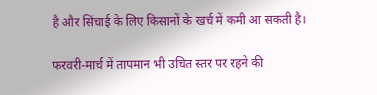है और सिंचाई के लिए किसानों के खर्च में कमी आ सकती है।

फरवरी-मार्च में तापमान भी उचित स्तर पर रहने की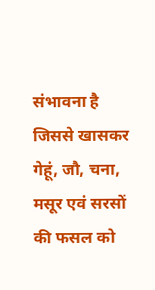संभावना है जिससे खासकर गेहूं, जौ, चना, मसूर एवं सरसों की फसल को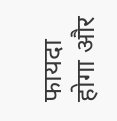फायदा होगा और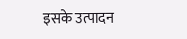इसके उत्पादन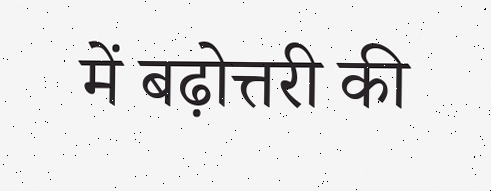में बढ़ोत्तरी की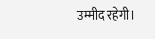उम्मीद रहेगी।